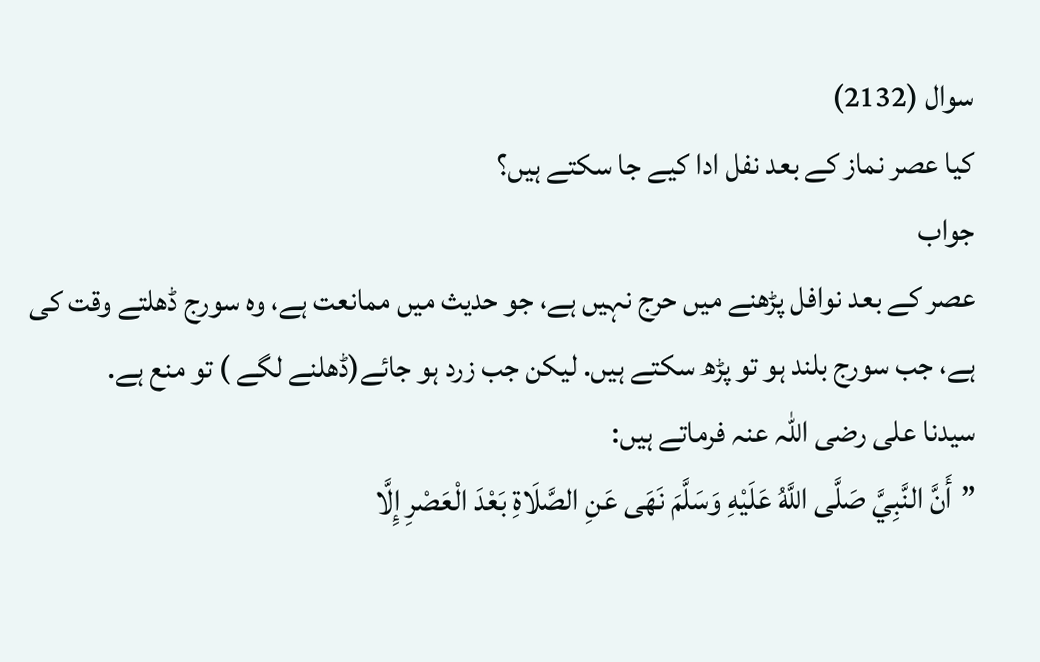سوال (2132)
کیا عصر نماز کے بعد نفل ادا کیے جا سکتے ہیں؟
جواب
عصر کے بعد نوافل پڑھنے میں حرج نہیں ہے، جو حدیث میں ممانعت ہے، وہ سورج ڈھلتے وقت کی ہے، جب سورج بلند ہو تو پڑھ سکتے ہیں. لیکن جب زرد ہو جائے(ڈھلنے لگے ) تو منع ہے.
سیدنا علی رضی اللہ عنہ فرماتے ہیں:
”أَنَّ النَّبِيَّ صَلَّى اللَّهُ عَلَيْهِ وَسَلَّمَ نَهَى عَنِ الصَّلَاةِ بَعْدَ الْعَصْرِ إِلَّا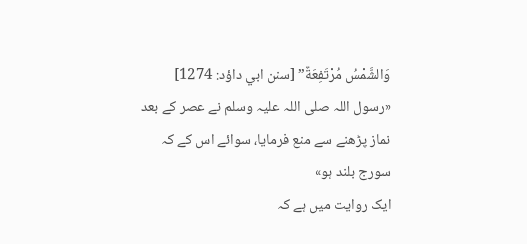وَالشَّمْسُ مُرْتَفِعَةٌ” [سنن ابي داؤد: 1274]
«رسول اللہ صلی اللہ علیہ وسلم نے عصر کے بعد نماز پڑھنے سے منع فرمایا، سوائے اس کے کہ سورج بلند ہو»
ایک روایت میں ہے کہ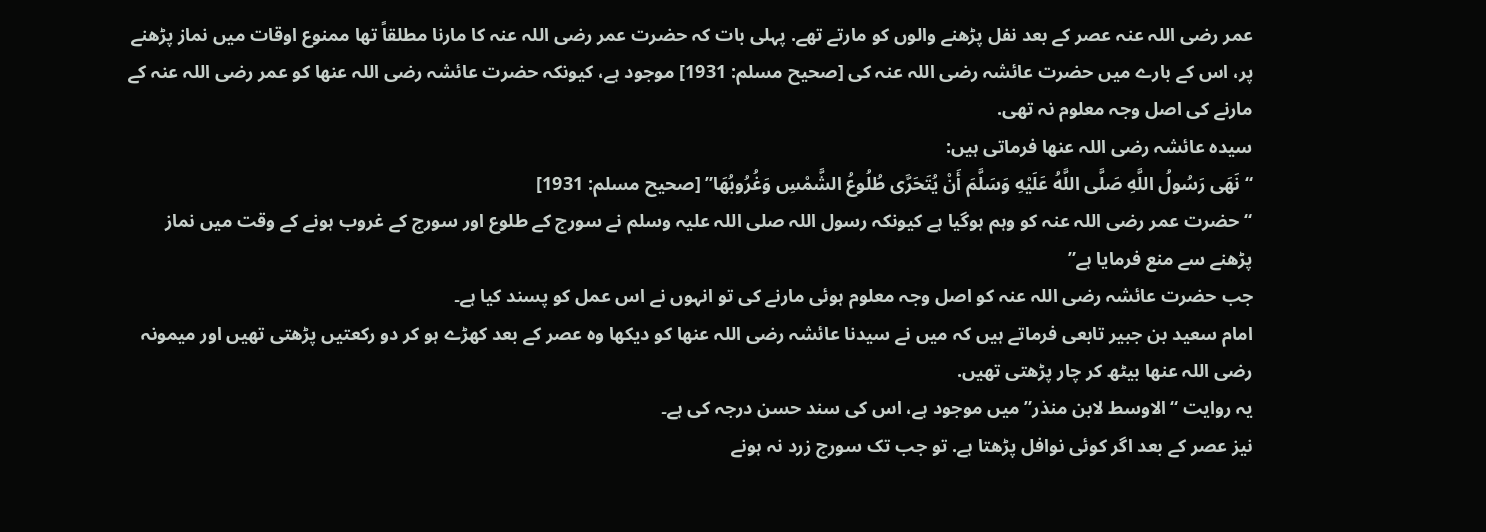عمر رضی اللہ عنہ عصر کے بعد نفل پڑھنے والوں کو مارتے تھے. پہلی بات کہ حضرت عمر رضی اللہ عنہ کا مارنا مطلقاً تھا ممنوع اوقات میں نماز پڑھنے پر، اس کے بارے میں حضرت عائشہ رضی اللہ عنہ کی [صحیح مسلم: 1931] موجود ہے، کیونکہ حضرت عائشہ رضی اللہ عنھا کو عمر رضی اللہ عنہ کے مارنے کی اصل وجہ معلوم نہ تھی.
سیدہ عائشہ رضی اللہ عنھا فرماتی ہیں:
“نَهَی رَسُولُ اللَّهِ صَلَّی اللَّهُ عَلَيْهِ وَسَلَّمَ أَنْ يُتَحَرَّی طُلُوعُ الشَّمْسِ وَغُرُوبُهَا” [صحيح مسلم: 1931]
“حضرت عمر رضی اللہ عنہ کو وہم ہوگیا ہے کیونکہ رسول اللہ صلی اللہ علیہ وسلم نے سورج کے طلوع اور سورج کے غروب ہونے کے وقت میں نماز پڑھنے سے منع فرمایا ہے”
جب حضرت عائشہ رضی اللہ عنہ کو اصل وجہ معلوم ہوئی مارنے کی تو انہوں نے اس عمل کو پسند کیا ہے۔
امام سعید بن جبیر تابعی فرماتے ہیں کہ میں نے سیدنا عائشہ رضی اللہ عنھا کو دیکھا وہ عصر کے بعد کھڑے ہو کر دو رکعتیں پڑھتی تھیں اور میمونہ رضی اللہ عنھا بیٹھ کر چار پڑھتی تھیں.
یہ روایت “الاوسط لابن منذر” میں موجود ہے، اس کی سند حسن درجہ کی ہے۔
نیز عصر کے بعد اگر کوئی نوافل پڑھتا ہے. تو جب تک سورج زرد نہ ہونے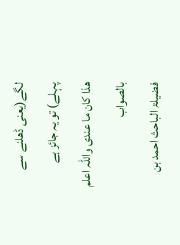لگے(یعنی ڈھلنے سے پہلے) تو یہ جائز ہے
ھذا کان ما عندی واللہ اعلم بالصواب
فضیلۃ الباحث احمد بن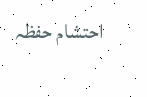احتشام حفظہ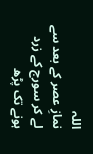اللہ
نمازِ عصر کے بعد سے لے کر سورج کے زرد ہونے تک پڑھ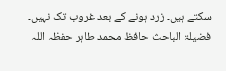سکتے ہیں۔ زرد ہونے کے بعد غروب تک نہیں۔
فضیلۃ الباحث حافظ محمد طاہر حفظہ اللہ